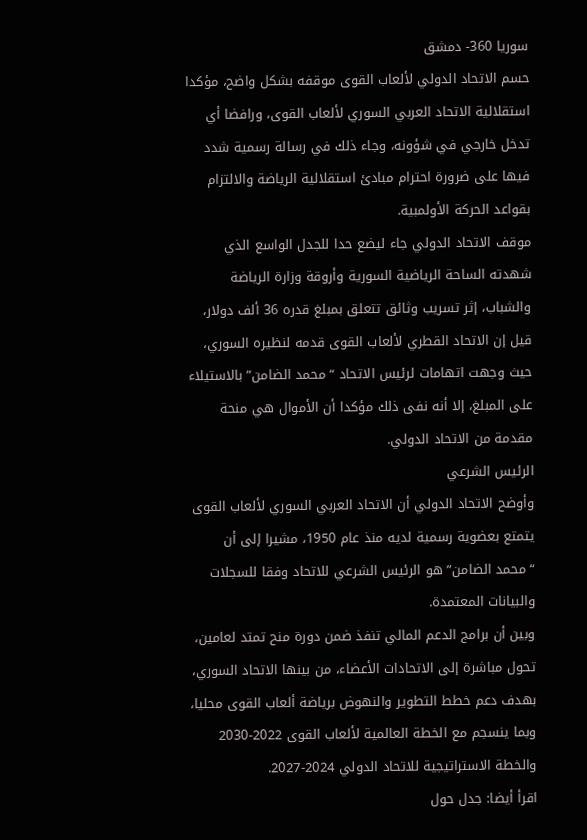سوريا 360- دمشق
حسم الاتحاد الدولي لألعاب القوى موقفه بشكل واضح، مؤكدا استقلالية الاتحاد العربي السوري لألعاب القوى، ورافضا أي تدخل خارجي في شؤونه، وجاء ذلك في رسالة رسمية شدد فيها على ضرورة احترام مبادئ استقلالية الرياضة والالتزام بقواعد الحركة الأولمبية.
موقف الاتحاد الدولي جاء ليضع حدا للجدل الواسع الذي شهدته الساحة الرياضية السورية وأروقة وزارة الرياضة والشباب، إثر تسريب وثائق تتعلق بمبلغ قدره 36 ألف دولار، قيل إن الاتحاد القطري لألعاب القوى قدمه لنظيره السوري، حيث وجهت اتهامات لرئيس الاتحاد “محمد الضامن” بالاستيلاء على المبلغ، إلا أنه نفى ذلك مؤكدا أن الأموال هي منحة مقدمة من الاتحاد الدولي.
الرئيس الشرعي
وأوضح الاتحاد الدولي أن الاتحاد العربي السوري لألعاب القوى يتمتع بعضوية رسمية لديه منذ عام 1950، مشيرا إلى أن “محمد الضامن” هو الرئيس الشرعي للاتحاد وفقا للسجلات والبيانات المعتمدة.
وبين أن برامج الدعم المالي تنفذ ضمن دورة منح تمتد لعامين، تحول مباشرة إلى الاتحادات الأعضاء، من بينها الاتحاد السوري، بهدف دعم خطط التطوير والنهوض برياضة ألعاب القوى محليا، وبما ينسجم مع الخطة العالمية لألعاب القوى 2022-2030 والخطة الاستراتيجية للاتحاد الدولي 2024-2027.
اقرأ أيضا: جدل حول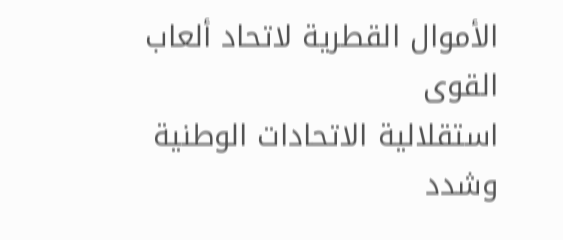الأموال القطرية لاتحاد ألعاب القوى
استقلالية الاتحادات الوطنية
وشدد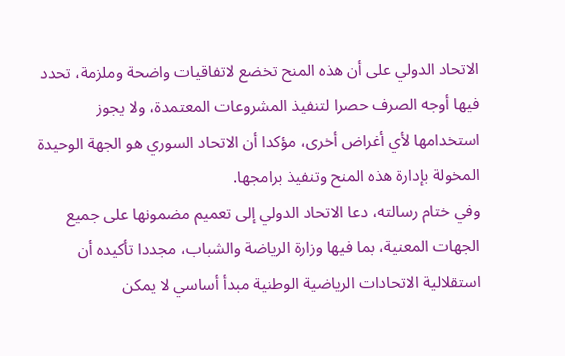الاتحاد الدولي على أن هذه المنح تخضع لاتفاقيات واضحة وملزمة، تحدد فيها أوجه الصرف حصرا لتنفيذ المشروعات المعتمدة، ولا يجوز استخدامها لأي أغراض أخرى، مؤكدا أن الاتحاد السوري هو الجهة الوحيدة المخولة بإدارة هذه المنح وتنفيذ برامجها.
وفي ختام رسالته، دعا الاتحاد الدولي إلى تعميم مضمونها على جميع الجهات المعنية، بما فيها وزارة الرياضة والشباب، مجددا تأكيده أن استقلالية الاتحادات الرياضية الوطنية مبدأ أساسي لا يمكن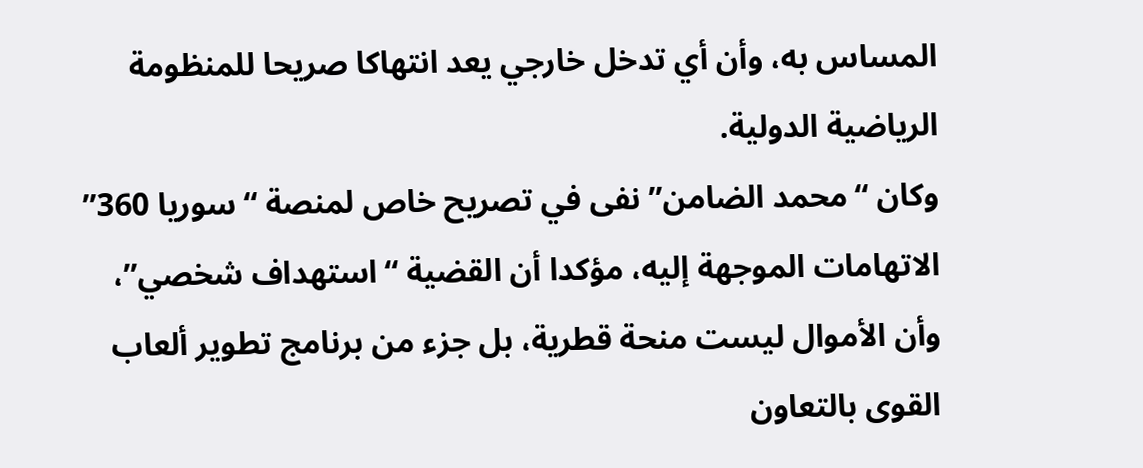المساس به، وأن أي تدخل خارجي يعد انتهاكا صريحا للمنظومة الرياضية الدولية.
وكان “محمد الضامن” نفى في تصريح خاص لمنصة “سوريا 360” الاتهامات الموجهة إليه، مؤكدا أن القضية “استهداف شخصي”، وأن الأموال ليست منحة قطرية، بل جزء من برنامج تطوير ألعاب القوى بالتعاون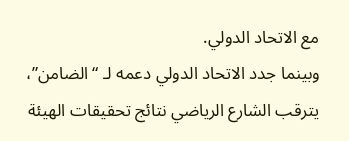مع الاتحاد الدولي.
وبينما جدد الاتحاد الدولي دعمه لـ “الضامن”، يترقب الشارع الرياضي نتائج تحقيقات الهيئة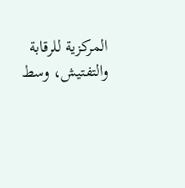المركزية للرقابة والتفتيش، وسط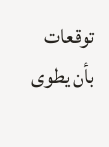توقعات بأن يطوى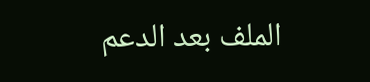الملف بعد الدعم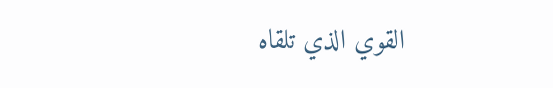القوي الذي تلقاه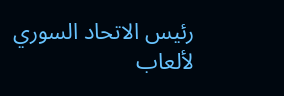رئيس الاتحاد السوري لألعاب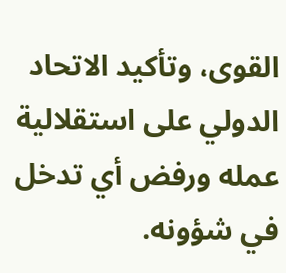القوى، وتأكيد الاتحاد الدولي على استقلالية عمله ورفض أي تدخل في شؤونه.